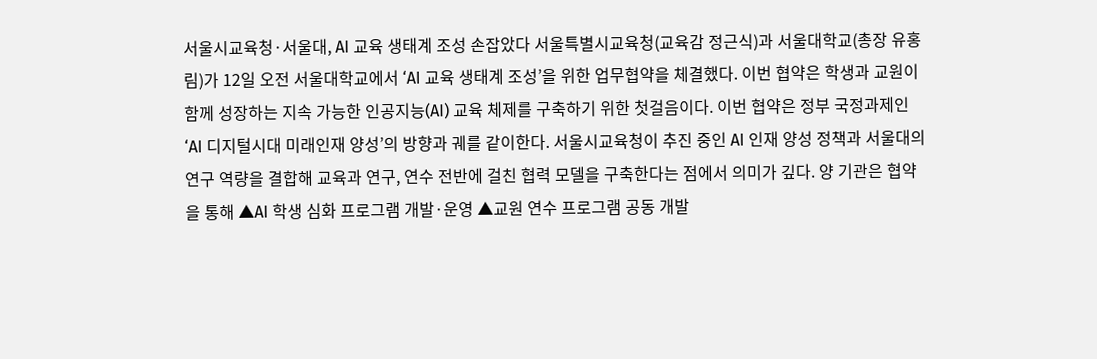서울시교육청·서울대, AI 교육 생태계 조성 손잡았다 서울특별시교육청(교육감 정근식)과 서울대학교(총장 유홍림)가 12일 오전 서울대학교에서 ‘AI 교육 생태계 조성’을 위한 업무협약을 체결했다. 이번 협약은 학생과 교원이 함께 성장하는 지속 가능한 인공지능(AI) 교육 체제를 구축하기 위한 첫걸음이다. 이번 협약은 정부 국정과제인 ‘AI 디지털시대 미래인재 양성’의 방향과 궤를 같이한다. 서울시교육청이 추진 중인 AI 인재 양성 정책과 서울대의 연구 역량을 결합해 교육과 연구, 연수 전반에 걸친 협력 모델을 구축한다는 점에서 의미가 깊다. 양 기관은 협약을 통해 ▲AI 학생 심화 프로그램 개발·운영 ▲교원 연수 프로그램 공동 개발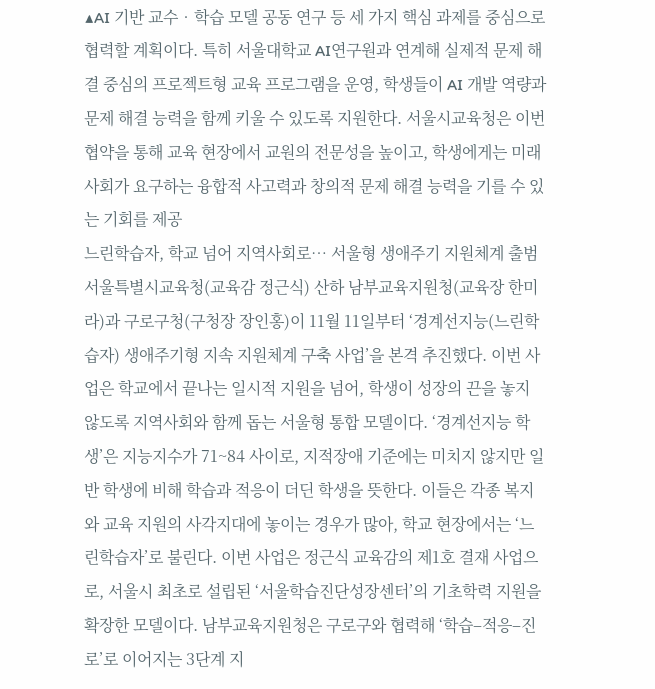▲AI 기반 교수‧학습 모델 공동 연구 등 세 가지 핵심 과제를 중심으로 협력할 계획이다. 특히 서울대학교 AI연구원과 연계해 실제적 문제 해결 중심의 프로젝트형 교육 프로그램을 운영, 학생들이 AI 개발 역량과 문제 해결 능력을 함께 키울 수 있도록 지원한다. 서울시교육청은 이번 협약을 통해 교육 현장에서 교원의 전문성을 높이고, 학생에게는 미래 사회가 요구하는 융합적 사고력과 창의적 문제 해결 능력을 기를 수 있는 기회를 제공
느린학습자, 학교 넘어 지역사회로… 서울형 생애주기 지원체계 출범 서울특별시교육청(교육감 정근식) 산하 남부교육지원청(교육장 한미라)과 구로구청(구청장 장인홍)이 11월 11일부터 ‘경계선지능(느린학습자) 생애주기형 지속 지원체계 구축 사업’을 본격 추진했다. 이번 사업은 학교에서 끝나는 일시적 지원을 넘어, 학생이 성장의 끈을 놓지 않도록 지역사회와 함께 돕는 서울형 통합 모델이다. ‘경계선지능 학생’은 지능지수가 71~84 사이로, 지적장애 기준에는 미치지 않지만 일반 학생에 비해 학습과 적응이 더딘 학생을 뜻한다. 이들은 각종 복지와 교육 지원의 사각지대에 놓이는 경우가 많아, 학교 현장에서는 ‘느린학습자’로 불린다. 이번 사업은 정근식 교육감의 제1호 결재 사업으로, 서울시 최초로 설립된 ‘서울학습진단성장센터’의 기초학력 지원을 확장한 모델이다. 남부교육지원청은 구로구와 협력해 ‘학습–적응–진로’로 이어지는 3단계 지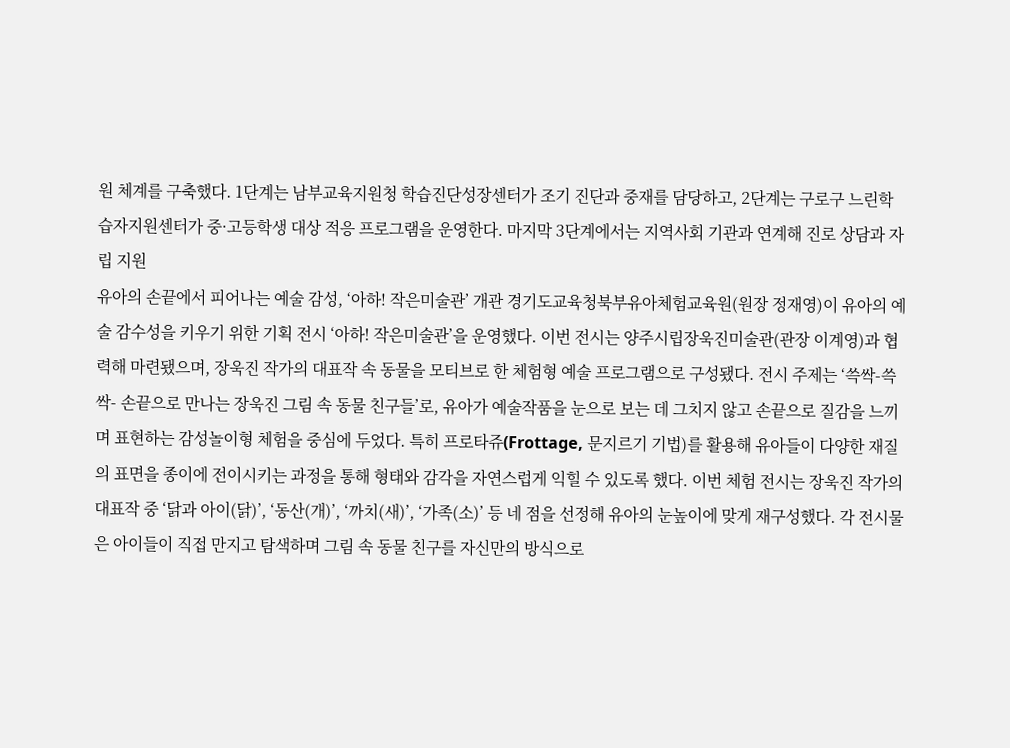원 체계를 구축했다. 1단계는 남부교육지원청 학습진단성장센터가 조기 진단과 중재를 담당하고, 2단계는 구로구 느린학습자지원센터가 중·고등학생 대상 적응 프로그램을 운영한다. 마지막 3단계에서는 지역사회 기관과 연계해 진로 상담과 자립 지원
유아의 손끝에서 피어나는 예술 감성, ‘아하! 작은미술관’ 개관 경기도교육청북부유아체험교육원(원장 정재영)이 유아의 예술 감수성을 키우기 위한 기획 전시 ‘아하! 작은미술관’을 운영했다. 이번 전시는 양주시립장욱진미술관(관장 이계영)과 협력해 마련됐으며, 장욱진 작가의 대표작 속 동물을 모티브로 한 체험형 예술 프로그램으로 구성됐다. 전시 주제는 ‘쓱싹-쓱싹- 손끝으로 만나는 장욱진 그림 속 동물 친구들’로, 유아가 예술작품을 눈으로 보는 데 그치지 않고 손끝으로 질감을 느끼며 표현하는 감성놀이형 체험을 중심에 두었다. 특히 프로타쥬(Frottage, 문지르기 기법)를 활용해 유아들이 다양한 재질의 표면을 종이에 전이시키는 과정을 통해 형태와 감각을 자연스럽게 익힐 수 있도록 했다. 이번 체험 전시는 장욱진 작가의 대표작 중 ‘닭과 아이(닭)’, ‘동산(개)’, ‘까치(새)’, ‘가족(소)’ 등 네 점을 선정해 유아의 눈높이에 맞게 재구성했다. 각 전시물은 아이들이 직접 만지고 탐색하며 그림 속 동물 친구를 자신만의 방식으로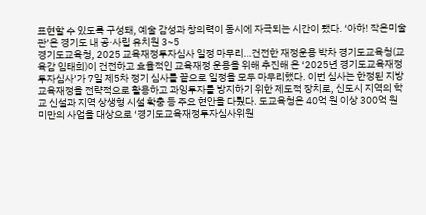표현할 수 있도록 구성돼, 예술 감성과 창의력이 동시에 자극되는 시간이 됐다. ‘아하! 작은미술관’은 경기도 내 공·사립 유치원 3~5
경기도교육청, 2025 교육재정투자심사 일정 마무리…건전한 재정운용 박차 경기도교육청(교육감 임태희)이 건전하고 효율적인 교육재정 운용을 위해 추진해 온 ‘2025년 경기도교육재정투자심사’가 7일 제5차 정기 심사를 끝으로 일정을 모두 마무리했다. 이번 심사는 한정된 지방교육재정을 전략적으로 활용하고 과잉투자를 방지하기 위한 제도적 장치로, 신도시 지역의 학교 신설과 지역 상생형 시설 확충 등 주요 현안을 다뤘다. 도교육청은 40억 원 이상 300억 원 미만의 사업을 대상으로 ‘경기도교육재정투자심사위원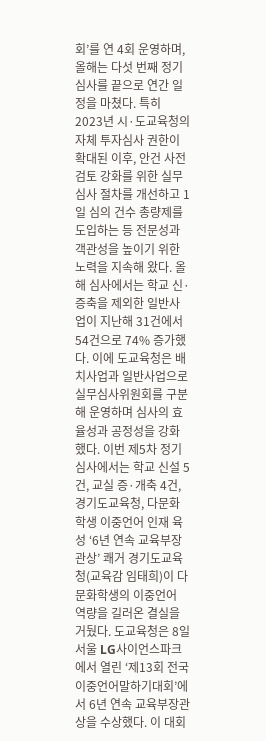회’를 연 4회 운영하며, 올해는 다섯 번째 정기 심사를 끝으로 연간 일정을 마쳤다. 특히 2023년 시·도교육청의 자체 투자심사 권한이 확대된 이후, 안건 사전 검토 강화를 위한 실무심사 절차를 개선하고 1일 심의 건수 총량제를 도입하는 등 전문성과 객관성을 높이기 위한 노력을 지속해 왔다. 올해 심사에서는 학교 신·증축을 제외한 일반사업이 지난해 31건에서 54건으로 74% 증가했다. 이에 도교육청은 배치사업과 일반사업으로 실무심사위원회를 구분해 운영하며 심사의 효율성과 공정성을 강화했다. 이번 제5차 정기 심사에서는 학교 신설 5건, 교실 증·개축 4건,
경기도교육청, 다문화학생 이중언어 인재 육성 ‘6년 연속 교육부장관상’ 쾌거 경기도교육청(교육감 임태희)이 다문화학생의 이중언어 역량을 길러온 결실을 거뒀다. 도교육청은 8일 서울 LG사이언스파크에서 열린 ‘제13회 전국이중언어말하기대회’에서 6년 연속 교육부장관상을 수상했다. 이 대회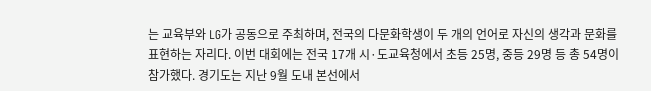는 교육부와 LG가 공동으로 주최하며, 전국의 다문화학생이 두 개의 언어로 자신의 생각과 문화를 표현하는 자리다. 이번 대회에는 전국 17개 시·도교육청에서 초등 25명, 중등 29명 등 총 54명이 참가했다. 경기도는 지난 9월 도내 본선에서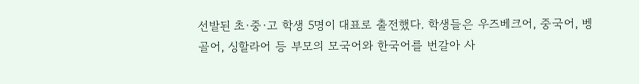선발된 초·중·고 학생 5명이 대표로 출전했다. 학생들은 우즈베크어, 중국어, 벵골어, 싱할라어 등 부모의 모국어와 한국어를 번갈아 사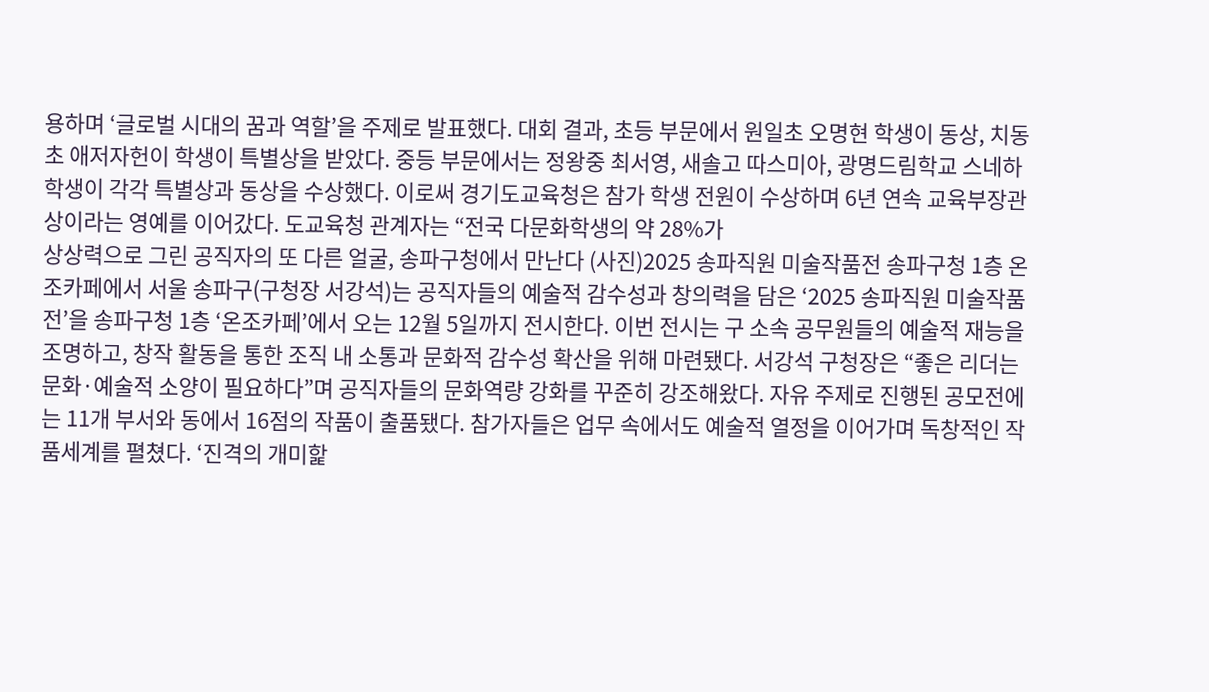용하며 ‘글로벌 시대의 꿈과 역할’을 주제로 발표했다. 대회 결과, 초등 부문에서 원일초 오명현 학생이 동상, 치동초 애저자헌이 학생이 특별상을 받았다. 중등 부문에서는 정왕중 최서영, 새솔고 따스미아, 광명드림학교 스네하 학생이 각각 특별상과 동상을 수상했다. 이로써 경기도교육청은 참가 학생 전원이 수상하며 6년 연속 교육부장관상이라는 영예를 이어갔다. 도교육청 관계자는 “전국 다문화학생의 약 28%가
상상력으로 그린 공직자의 또 다른 얼굴, 송파구청에서 만난다 (사진)2025 송파직원 미술작품전 송파구청 1층 온조카페에서 서울 송파구(구청장 서강석)는 공직자들의 예술적 감수성과 창의력을 담은 ‘2025 송파직원 미술작품전’을 송파구청 1층 ‘온조카페’에서 오는 12월 5일까지 전시한다. 이번 전시는 구 소속 공무원들의 예술적 재능을 조명하고, 창작 활동을 통한 조직 내 소통과 문화적 감수성 확산을 위해 마련됐다. 서강석 구청장은 “좋은 리더는 문화·예술적 소양이 필요하다”며 공직자들의 문화역량 강화를 꾸준히 강조해왔다. 자유 주제로 진행된 공모전에는 11개 부서와 동에서 16점의 작품이 출품됐다. 참가자들은 업무 속에서도 예술적 열정을 이어가며 독창적인 작품세계를 펼쳤다. ‘진격의 개미핥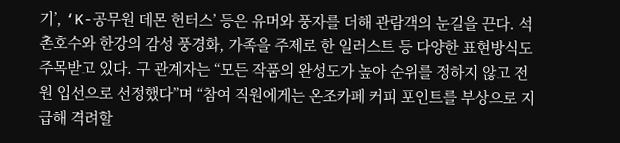기’, ‘K-공무원 데몬 헌터스’ 등은 유머와 풍자를 더해 관람객의 눈길을 끈다. 석촌호수와 한강의 감성 풍경화, 가족을 주제로 한 일러스트 등 다양한 표현방식도 주목받고 있다. 구 관계자는 “모든 작품의 완성도가 높아 순위를 정하지 않고 전원 입선으로 선정했다”며 “참여 직원에게는 온조카페 커피 포인트를 부상으로 지급해 격려할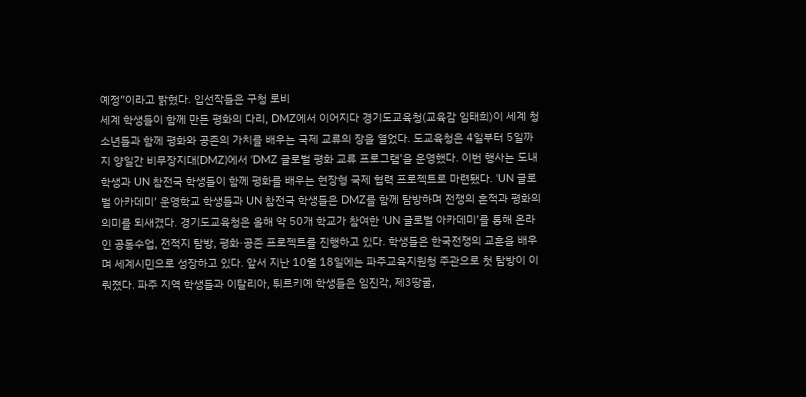예정”이라고 밝혔다. 입선작들은 구청 로비
세계 학생들이 함께 만든 평화의 다리, DMZ에서 이어지다 경기도교육청(교육감 임태희)이 세계 청소년들과 함께 평화와 공존의 가치를 배우는 국제 교류의 장을 열었다. 도교육청은 4일부터 5일까지 양일간 비무장지대(DMZ)에서 ‘DMZ 글로벌 평화 교류 프로그램’을 운영했다. 이번 행사는 도내 학생과 UN 참전국 학생들이 함께 평화를 배우는 현장형 국제 협력 프로젝트로 마련됐다. ‘UN 글로벌 아카데미’ 운영학교 학생들과 UN 참전국 학생들은 DMZ를 함께 탐방하며 전쟁의 흔적과 평화의 의미를 되새겼다. 경기도교육청은 올해 약 50개 학교가 참여한 ‘UN 글로벌 아카데미’를 통해 온라인 공동수업, 전적지 탐방, 평화·공존 프로젝트를 진행하고 있다. 학생들은 한국전쟁의 교훈을 배우며 세계시민으로 성장하고 있다. 앞서 지난 10월 18일에는 파주교육지원청 주관으로 첫 탐방이 이뤄졌다. 파주 지역 학생들과 이탈리아, 튀르키예 학생들은 임진각, 제3땅굴,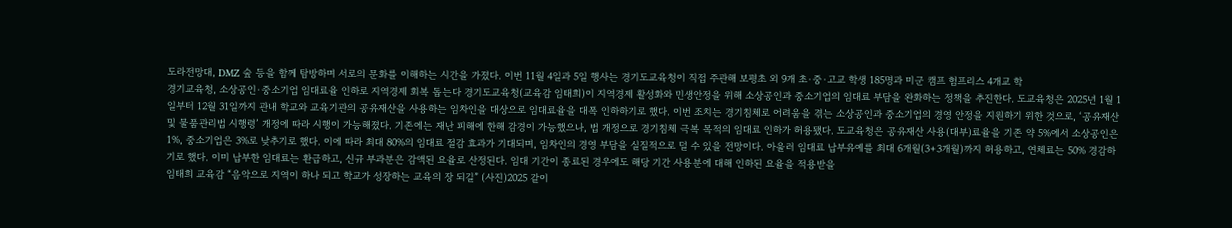도라전망대, DMZ 숲 등을 함께 탐방하며 서로의 문화를 이해하는 시간을 가졌다. 이번 11월 4일과 5일 행사는 경기도교육청이 직접 주관해 보평초 외 9개 초·중·고교 학생 185명과 미군 캠프 험프리스 4개교 학
경기교육청, 소상공인·중소기업 임대료율 인하로 지역경제 회복 돕는다 경기도교육청(교육감 임태희)이 지역경제 활성화와 민생안정을 위해 소상공인과 중소기업의 임대료 부담을 완화하는 정책을 추진한다. 도교육청은 2025년 1월 1일부터 12월 31일까지 관내 학교와 교육기관의 공유재산을 사용하는 임차인을 대상으로 임대료율을 대폭 인하하기로 했다. 이번 조치는 경기침체로 어려움을 겪는 소상공인과 중소기업의 경영 안정을 지원하기 위한 것으로, ‘공유재산 및 물품관리법 시행령’ 개정에 따라 시행이 가능해졌다. 기존에는 재난 피해에 한해 감경이 가능했으나, 법 개정으로 경기침체 극복 목적의 임대료 인하가 허용됐다. 도교육청은 공유재산 사용(대부)료율을 기존 약 5%에서 소상공인은 1%, 중소기업은 3%로 낮추기로 했다. 이에 따라 최대 80%의 임대료 절감 효과가 기대되며, 임차인의 경영 부담을 실질적으로 덜 수 있을 전망이다. 아울러 임대료 납부유예를 최대 6개월(3+3개월)까지 허용하고, 연체료는 50% 경감하기로 했다. 이미 납부한 임대료는 환급하고, 신규 부과분은 감액된 요율로 산정된다. 임대 기간이 종료된 경우에도 해당 기간 사용분에 대해 인하된 요율을 적용받을
임태희 교육감 “음악으로 지역이 하나 되고 학교가 성장하는 교육의 장 되길” (사진)2025 같이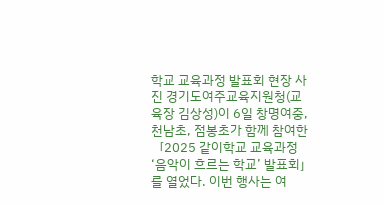학교 교육과정 발표회 현장 사진 경기도여주교육지원청(교육장 김상성)이 6일 창명여중, 천남초, 점봉초가 함께 참여한 「2025 같이학교 교육과정 ‘음악이 흐르는 학교’ 발표회」를 열었다. 이번 행사는 여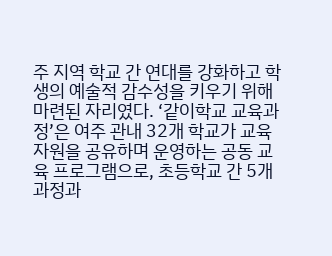주 지역 학교 간 연대를 강화하고 학생의 예술적 감수성을 키우기 위해 마련된 자리였다. ‘같이학교 교육과정’은 여주 관내 32개 학교가 교육 자원을 공유하며 운영하는 공동 교육 프로그램으로, 초등학교 간 5개 과정과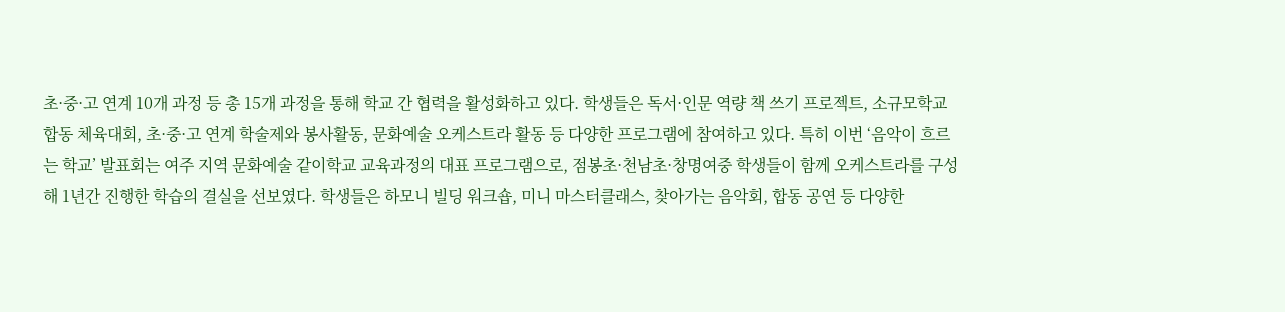초·중·고 연계 10개 과정 등 총 15개 과정을 통해 학교 간 협력을 활성화하고 있다. 학생들은 독서·인문 역량 책 쓰기 프로젝트, 소규모학교 합동 체육대회, 초·중·고 연계 학술제와 봉사활동, 문화예술 오케스트라 활동 등 다양한 프로그램에 참여하고 있다. 특히 이번 ‘음악이 흐르는 학교’ 발표회는 여주 지역 문화예술 같이학교 교육과정의 대표 프로그램으로, 점봉초·천남초·창명여중 학생들이 함께 오케스트라를 구성해 1년간 진행한 학습의 결실을 선보였다. 학생들은 하모니 빌딩 워크숍, 미니 마스터클래스, 찾아가는 음악회, 합동 공연 등 다양한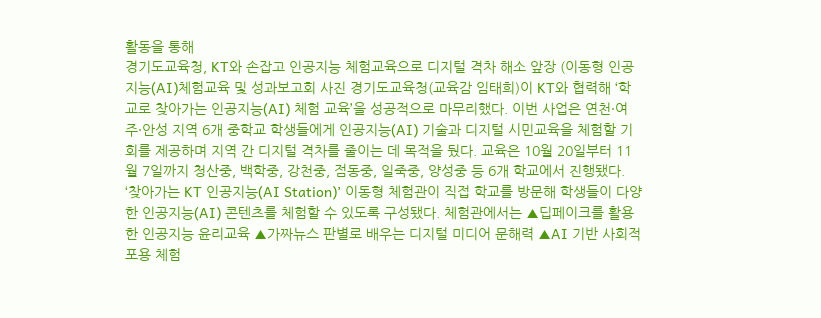활동을 통해
경기도교육청, KT와 손잡고 인공지능 체험교육으로 디지털 격차 해소 앞장 (이동형 인공지능(AI)체험교육 및 성과보고회 사진 경기도교육청(교육감 임태희)이 KT와 협력해 ‘학교로 찾아가는 인공지능(AI) 체험 교육’을 성공적으로 마무리했다. 이번 사업은 연천·여주·안성 지역 6개 중학교 학생들에게 인공지능(AI) 기술과 디지털 시민교육을 체험할 기회를 제공하며 지역 간 디지털 격차를 줄이는 데 목적을 뒀다. 교육은 10월 20일부터 11월 7일까지 청산중, 백학중, 강천중, 점동중, 일죽중, 양성중 등 6개 학교에서 진행됐다. ‘찾아가는 KT 인공지능(AI Station)’ 이동형 체험관이 직접 학교를 방문해 학생들이 다양한 인공지능(AI) 콘텐츠를 체험할 수 있도록 구성됐다. 체험관에서는 ▲딥페이크를 활용한 인공지능 윤리교육 ▲가짜뉴스 판별로 배우는 디지털 미디어 문해력 ▲AI 기반 사회적 포용 체험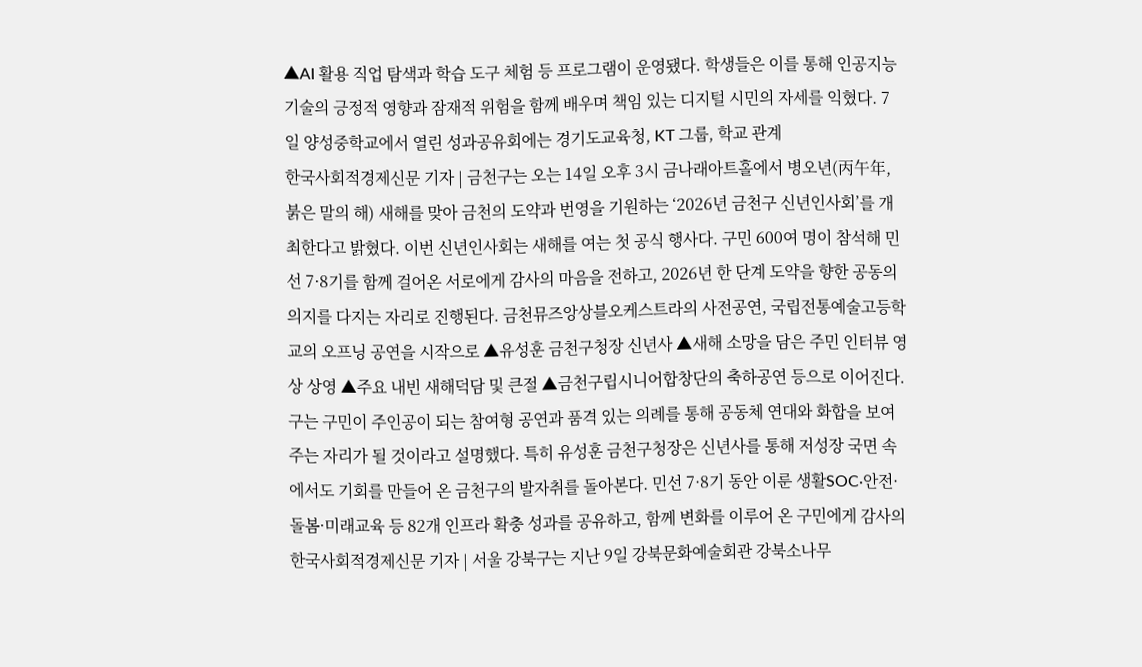▲AI 활용 직업 탐색과 학습 도구 체험 등 프로그램이 운영됐다. 학생들은 이를 통해 인공지능 기술의 긍정적 영향과 잠재적 위험을 함께 배우며 책임 있는 디지털 시민의 자세를 익혔다. 7일 양성중학교에서 열린 성과공유회에는 경기도교육청, KT 그룹, 학교 관계
한국사회적경제신문 기자 | 금천구는 오는 14일 오후 3시 금나래아트홀에서 병오년(丙午年, 붉은 말의 해) 새해를 맞아 금천의 도약과 번영을 기원하는 ‘2026년 금천구 신년인사회’를 개최한다고 밝혔다. 이번 신년인사회는 새해를 여는 첫 공식 행사다. 구민 600여 명이 참석해 민선 7·8기를 함께 걸어온 서로에게 감사의 마음을 전하고, 2026년 한 단계 도약을 향한 공동의 의지를 다지는 자리로 진행된다. 금천뮤즈앙상블오케스트라의 사전공연, 국립전통예술고등학교의 오프닝 공연을 시작으로 ▲유성훈 금천구청장 신년사 ▲새해 소망을 담은 주민 인터뷰 영상 상영 ▲주요 내빈 새해덕담 및 큰절 ▲금천구립시니어합창단의 축하공연 등으로 이어진다. 구는 구민이 주인공이 되는 참여형 공연과 품격 있는 의례를 통해 공동체 연대와 화합을 보여주는 자리가 될 것이라고 설명했다. 특히 유성훈 금천구청장은 신년사를 통해 저성장 국면 속에서도 기회를 만들어 온 금천구의 발자취를 돌아본다. 민선 7·8기 동안 이룬 생활SOC·안전·돌봄·미래교육 등 82개 인프라 확충 성과를 공유하고, 함께 변화를 이루어 온 구민에게 감사의
한국사회적경제신문 기자 | 서울 강북구는 지난 9일 강북문화예술회관 강북소나무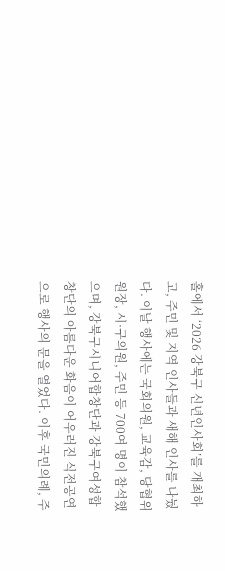홀에서 ‘2026 강북구 신년인사회’를 개최하고, 주민 및 지역 인사들과 새해 인사를 나눴다. 이날 행사에는 국회의원, 교육감, 당협위원장, 시·구의원, 주민 등 700여 명이 참석했으며, 강북구시니어합창단과 강북구여성합창단의 아름다운 화음이 어우러진 식전공연으로 행사의 문을 열었다. 이후 국민의례, 주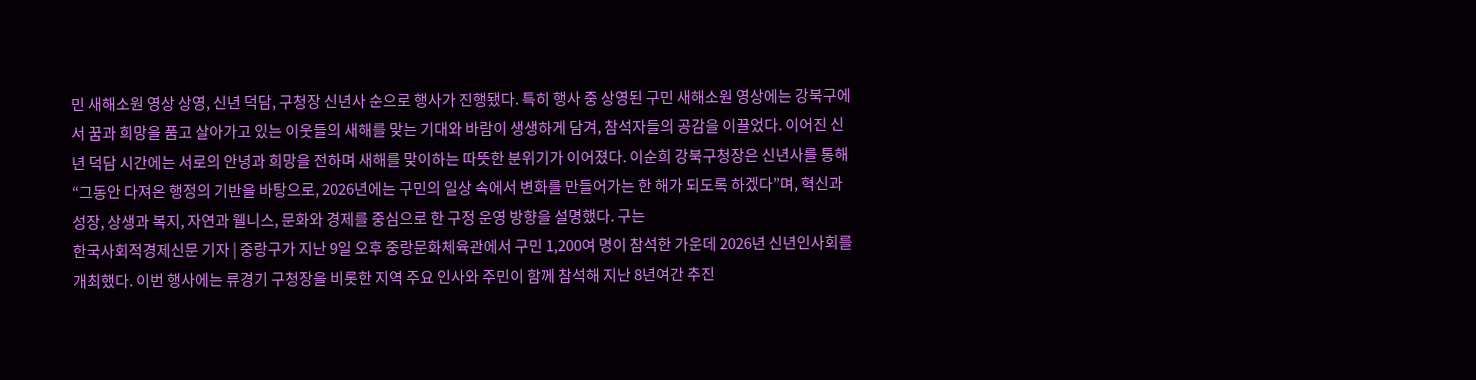민 새해소원 영상 상영, 신년 덕담, 구청장 신년사 순으로 행사가 진행됐다. 특히 행사 중 상영된 구민 새해소원 영상에는 강북구에서 꿈과 희망을 품고 살아가고 있는 이웃들의 새해를 맞는 기대와 바람이 생생하게 담겨, 참석자들의 공감을 이끌었다. 이어진 신년 덕담 시간에는 서로의 안녕과 희망을 전하며 새해를 맞이하는 따뜻한 분위기가 이어졌다. 이순희 강북구청장은 신년사를 통해 “그동안 다져온 행정의 기반을 바탕으로, 2026년에는 구민의 일상 속에서 변화를 만들어가는 한 해가 되도록 하겠다”며, 혁신과 성장, 상생과 복지, 자연과 웰니스, 문화와 경제를 중심으로 한 구정 운영 방향을 설명했다. 구는
한국사회적경제신문 기자 | 중랑구가 지난 9일 오후 중랑문화체육관에서 구민 1,200여 명이 참석한 가운데 2026년 신년인사회를 개최했다. 이번 행사에는 류경기 구청장을 비롯한 지역 주요 인사와 주민이 함께 참석해 지난 8년여간 추진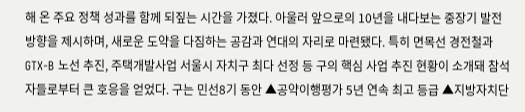해 온 주요 정책 성과를 함께 되짚는 시간을 가졌다. 아울러 앞으로의 10년을 내다보는 중장기 발전 방향을 제시하며, 새로운 도약을 다짐하는 공감과 연대의 자리로 마련됐다. 특히 면목선 경전철과 GTX-B 노선 추진, 주택개발사업 서울시 자치구 최다 선정 등 구의 핵심 사업 추진 현황이 소개돼 참석자들로부터 큰 호응을 얻었다. 구는 민선8기 동안 ▲공약이행평가 5년 연속 최고 등급 ▲지방자치단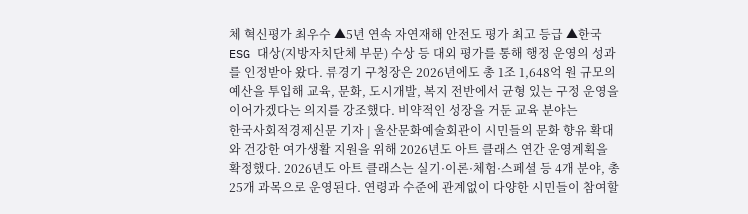체 혁신평가 최우수 ▲5년 연속 자연재해 안전도 평가 최고 등급 ▲한국 ESG 대상(지방자치단체 부문) 수상 등 대외 평가를 통해 행정 운영의 성과를 인정받아 왔다. 류경기 구청장은 2026년에도 총 1조 1,648억 원 규모의 예산을 투입해 교육, 문화, 도시개발, 복지 전반에서 균형 있는 구정 운영을 이어가겠다는 의지를 강조했다. 비약적인 성장을 거둔 교육 분야는
한국사회적경제신문 기자 | 울산문화예술회관이 시민들의 문화 향유 확대와 건강한 여가생활 지원을 위해 2026년도 아트 클래스 연간 운영계획을 확정했다. 2026년도 아트 클래스는 실기·이론·체험·스페셜 등 4개 분야, 총 25개 과목으로 운영된다. 연령과 수준에 관계없이 다양한 시민들이 참여할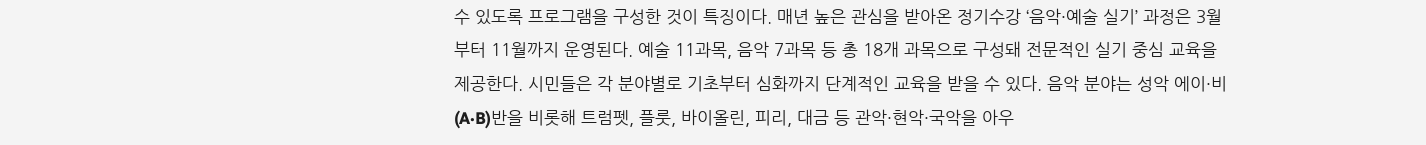수 있도록 프로그램을 구성한 것이 특징이다. 매년 높은 관심을 받아온 정기수강 ‘음악·예술 실기’ 과정은 3월부터 11월까지 운영된다. 예술 11과목, 음악 7과목 등 총 18개 과목으로 구성돼 전문적인 실기 중심 교육을 제공한다. 시민들은 각 분야별로 기초부터 심화까지 단계적인 교육을 받을 수 있다. 음악 분야는 성악 에이·비(A·B)반을 비롯해 트럼펫, 플룻, 바이올린, 피리, 대금 등 관악·현악·국악을 아우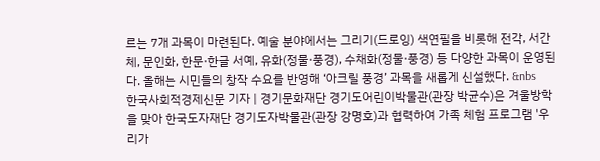르는 7개 과목이 마련된다. 예술 분야에서는 그리기(드로잉) 색연필을 비롯해 전각, 서간체, 문인화, 한문·한글 서예, 유화(정물·풍경), 수채화(정물·풍경) 등 다양한 과목이 운영된다. 올해는 시민들의 창작 수요를 반영해 ‘아크릴 풍경’ 과목을 새롭게 신설했다. &nbs
한국사회적경제신문 기자 | 경기문화재단 경기도어린이박물관(관장 박균수)은 겨울방학을 맞아 한국도자재단 경기도자박물관(관장 강명호)과 협력하여 가족 체험 프로그램 '우리가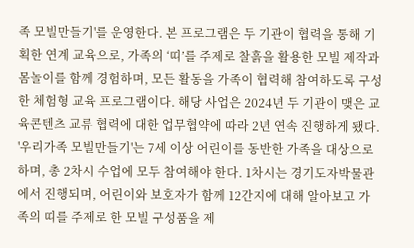족 모빌만들기'를 운영한다. 본 프로그램은 두 기관이 협력을 통해 기획한 연계 교육으로, 가족의 ‘띠’를 주제로 찰흙을 활용한 모빌 제작과 몸놀이를 함께 경험하며, 모든 활동을 가족이 협력해 참여하도록 구성한 체험형 교육 프로그램이다. 해당 사업은 2024년 두 기관이 맺은 교육콘텐츠 교류 협력에 대한 업무협약에 따라 2년 연속 진행하게 됐다. '우리가족 모빌만들기'는 7세 이상 어린이를 동반한 가족을 대상으로 하며, 총 2차시 수업에 모두 참여해야 한다. 1차시는 경기도자박물관에서 진행되며, 어린이와 보호자가 함께 12간지에 대해 알아보고 가족의 띠를 주제로 한 모빌 구성품을 제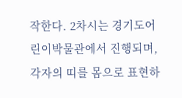작한다. 2차시는 경기도어린이박물관에서 진행되며, 각자의 띠를 몸으로 표현하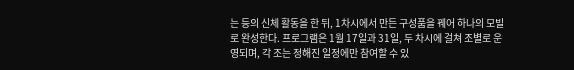는 등의 신체 활동을 한 뒤, 1차시에서 만든 구성품을 꿰어 하나의 모빌로 완성한다. 프로그램은 1월 17일과 31일, 두 차시에 걸쳐 조별로 운영되며, 각 조는 정해진 일정에만 참여할 수 있